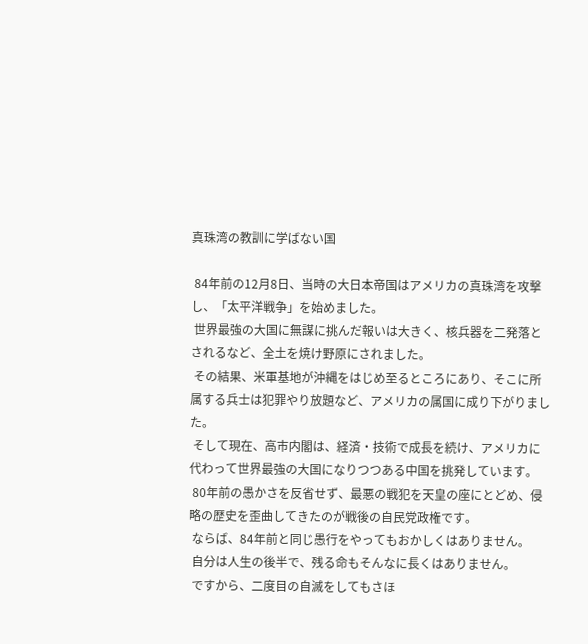真珠湾の教訓に学ばない国

 84年前の12月8日、当時の大日本帝国はアメリカの真珠湾を攻撃し、「太平洋戦争」を始めました。
 世界最強の大国に無謀に挑んだ報いは大きく、核兵器を二発落とされるなど、全土を焼け野原にされました。
 その結果、米軍基地が沖縄をはじめ至るところにあり、そこに所属する兵士は犯罪やり放題など、アメリカの属国に成り下がりました。
 そして現在、高市内閣は、経済・技術で成長を続け、アメリカに代わって世界最強の大国になりつつある中国を挑発しています。
 80年前の愚かさを反省せず、最悪の戦犯を天皇の座にとどめ、侵略の歴史を歪曲してきたのが戦後の自民党政権です。
 ならば、84年前と同じ愚行をやってもおかしくはありません。
 自分は人生の後半で、残る命もそんなに長くはありません。
 ですから、二度目の自滅をしてもさほ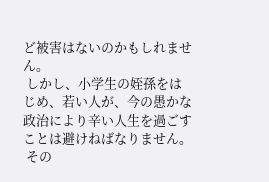ど被害はないのかもしれません。
 しかし、小学生の姪孫をはじめ、若い人が、今の愚かな政治により辛い人生を過ごすことは避けねばなりません。
 その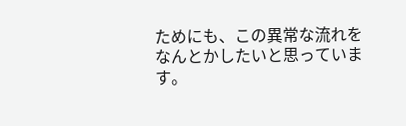ためにも、この異常な流れをなんとかしたいと思っています。